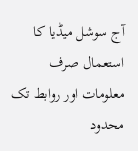آج سوشل میڈیا کا استعمال صرف معلومات اور روابط تک محدود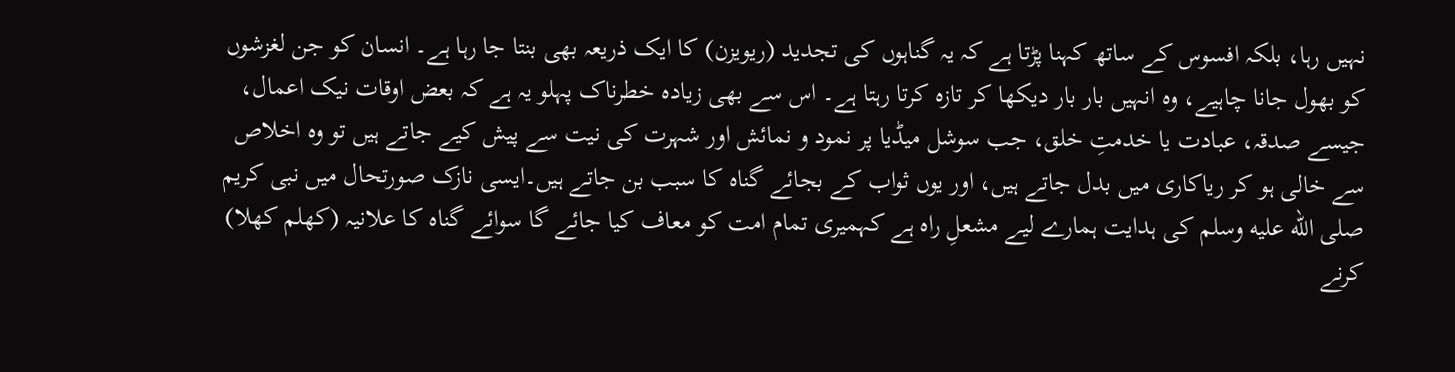نہیں رہا، بلکہ افسوس کے ساتھ کہنا پڑتا ہے کہ یہ گناہوں کی تجدید (ریویزن) کا ایک ذریعہ بھی بنتا جا رہا ہے۔ انسان کو جن لغزشوں کو بھول جانا چاہیے، وہ انہیں بار بار دیکھا کر تازہ کرتا رہتا ہے۔ اس سے بھی زیادہ خطرناک پہلو یہ ہے کہ بعض اوقات نیک اعمال، جیسے صدقہ، عبادت یا خدمتِ خلق، جب سوشل میڈیا پر نمود و نمائش اور شہرت کی نیت سے پیش کیے جاتے ہیں تو وہ اخلاص سے خالی ہو کر ریاکاری میں بدل جاتے ہیں، اور یوں ثواب کے بجائے گناہ کا سبب بن جاتے ہیں۔ایسی نازک صورتحال میں نبی کریم صلى الله عليه وسلم کی ہدایت ہمارے لیے مشعلِ راہ ہے کہمیری تمام امت کو معاف کیا جائے گا سوائے گناہ کا علانیہ (کھلم کھلا) کرنے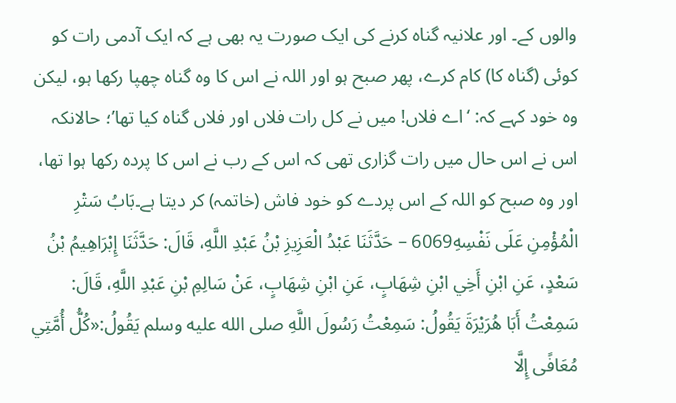والوں کے۔ اور علانیہ گناہ کرنے کی ایک صورت یہ بھی ہے کہ ایک آدمی رات کو کوئی (گناہ کا) کام کرے، پھر صبح ہو اور اللہ نے اس کا وہ گناہ چھپا رکھا ہو، لیکن وہ خود کہے کہ: ‘اے فلاں! میں نے کل رات فلاں اور فلاں گناہ کیا تھا’؛ حالانکہ اس نے اس حال میں رات گزاری تھی کہ اس کے رب نے اس کا پردہ رکھا ہوا تھا، اور وہ صبح کو اللہ کے اس پردے کو خود فاش (خاتمہ) کر دیتا ہے۔بَابُ سَتْرِ الْمُؤْمِنِ عَلَى نَفْسِهِ6069 – حَدَّثَنَا عَبْدُ الْعَزِيزِ بْنُ عَبْدِ اللَّهِ، قَالَ: حَدَّثَنَا إِبْرَاهِيمُ بْنُ سَعْدٍ، عَنِ ابْنِ أَخِي ابْنِ شِهَابٍ، عَنِ ابْنِ شِهَابٍ، عَنْ سَالِمِ بْنِ عَبْدِ اللَّهِ، قَالَ: سَمِعْتُ أَبَا هُرَيْرَةَ يَقُولُ: سَمِعْتُ رَسُولَ اللَّهِ صلى الله عليه وسلم يَقُولُ:«كُلُّ أُمَّتِي مُعَافًى إِلَّا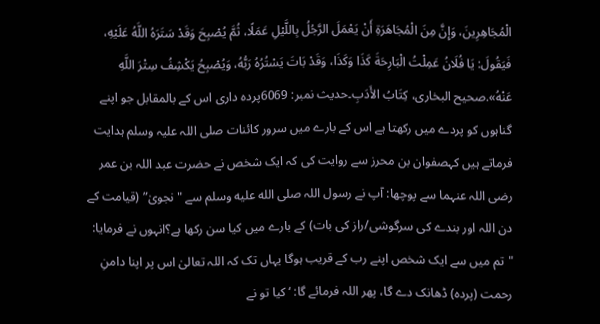الْمُجَاهِرِينَ، وَإِنَّ مِنَ الْمُجَاهَرَةِ أَنْ يَعْمَلَ الرَّجُلُ بِاللَّيْلِ عَمَلًا، ثُمَّ يُصْبِحَ وَقَدْ سَتَرَهُ اللَّهُ عَلَيْهِ، فَيَقُولَ: يَا فُلَانُ عَمِلْتُ الْبَارِحَةَ كَذَا وَكَذَا، وَقَدْ بَاتَ يَسْتُرُهُ رَبُّهُ، وَيُصْبِحُ يَكْشِفُ سِتْرَ اللَّهِ عَنْهُ».صحیح البخاری، كِتَابُ الأَدَبِ۔حدیث نمبر: 6069پردہ داری اس کے بالمقابل جو اپنے گناہوں کو پردے میں رکھتا ہے اس کے بارے میں سرور کائنات صلی اللہ علیہ وسلم ہدایت فرماتے ہیں کہصفوان بن محرز سے روایت کی کہ ایک شخص نے حضرت عبد اللہ بن عمر رضی اللہ عنہما سے پوچھا: آپ نے رسول اللہ صلى الله عليه وسلم سے "نجویٰ” (قیامت کے دن اللہ اور بندے کی سرگوشی/راز کی بات) کے بارے میں کیا سن رکھا ہے؟انہوں نے فرمایا: "تم میں سے ایک شخص اپنے رب کے قریب ہوگا یہاں تک کہ اللہ تعالیٰ اس پر اپنا دامنِ رحمت (پردہ) ڈھانک دے گا، پھر اللہ فرمائے گا: ‘کیا تو نے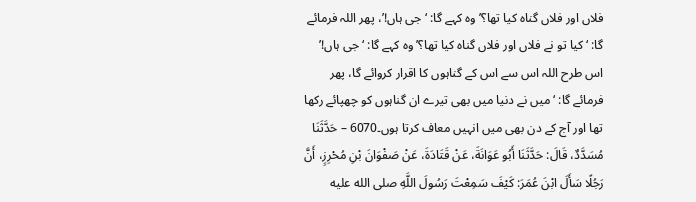فلاں اور فلاں گناہ کیا تھا؟’ وہ کہے گا: ‘جی ہاں!’، پھر اللہ فرمائے گا: ‘کیا تو نے فلاں اور فلاں گناہ کیا تھا؟’ وہ کہے گا: ‘جی ہاں!’ اس طرح اللہ اس سے اس کے گناہوں کا اقرار کروائے گا، پھر فرمائے گا: ‘میں نے دنیا میں بھی تیرے ان گناہوں کو چھپائے رکھا تھا اور آج کے دن بھی میں انہیں معاف کرتا ہوں۔6070 – حَدَّثَنَا مُسَدَّدٌ، قَالَ: حَدَّثَنَا أَبُو عَوَانَةَ، عَنْ قَتَادَةَ، عَنْ صَفْوَانَ بْنِ مُحْرِزٍ، أَنَّ رَجُلًا سَأَلَ ابْنَ عُمَرَ: كَيْفَ سَمِعْتَ رَسُولَ اللَّهِ صلى الله عليه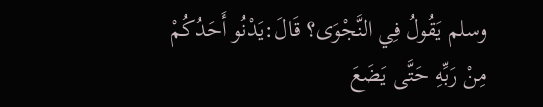وسلم يَقُولُ فِي النَّجْوَى؟ قَالَ:يَدْنُو أَحَدُكُمْ مِنْ رَبِّهِ حَتَّى يَضَعَ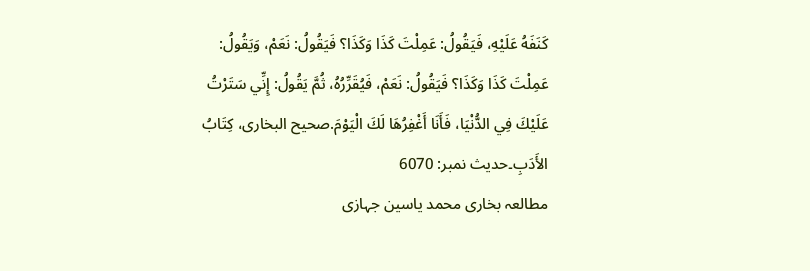كَنَفَهُ عَلَيْهِ، فَيَقُولُ: عَمِلْتَ كَذَا وَكَذَا؟ فَيَقُولُ: نَعَمْ، وَيَقُولُ: عَمِلْتَ كَذَا وَكَذَا؟ فَيَقُولُ: نَعَمْ، فَيُقَرِّرُهُ، ثُمَّ يَقُولُ: إِنِّي سَتَرْتُ عَلَيْكَ فِي الدُّنْيَا، فَأَنَا أَغْفِرُهَا لَكَ الْيَوْمَ.صحیح البخاری، كِتَابُ الأَدَبِ۔حدیث نمبر: 6070
مطالعہ بخاری محمد یاسین جہازی